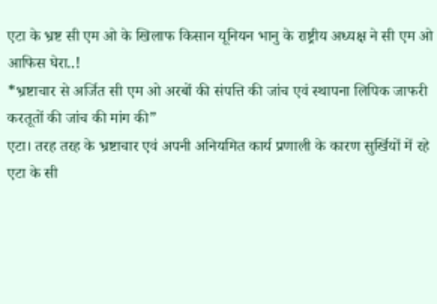एटा के भ्रष्ट सी एम ओ के खिलाफ किसान यूनियन भानु के राष्ट्रीय अध्यक्ष ने सी एम ओ
आफिस घेरा..!
*भ्रष्टाचार से अर्जित सी एम ओ अरबों की संपत्ति की जांच एवं स्थापना लिपिक जाफरी करतूतों की जांच की मांग की”
एटा। तरह तरह के भ्रष्टाचार एवं अपनी अनियमित कार्य प्रणाली के कारण सुर्खियों में रहे एटा के सी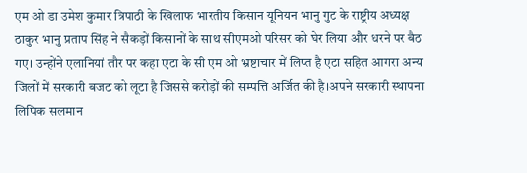एम ओ डा उमेश कुमार त्रिपाठी के खिलाफ भारतीय किसान यूनियन भानु गुट के राष्ट्रीय अध्यक्ष ठाकुर भानु प्रताप सिंह ने सैकड़ों किसानों के साथ सीएमओ परिसर को घेर लिया और धरने पर बैठ गए। उन्होंने एलानियां तौर पर कहा एटा के सी एम ओ भ्रष्टाचार में लिप्त है एटा सहित आगरा अन्य जिलों में सरकारी बजट को लूटा है जिससे करोड़ों की सम्पत्ति अर्जित की है।अपने सरकारी स्थापना लिपिक सलमान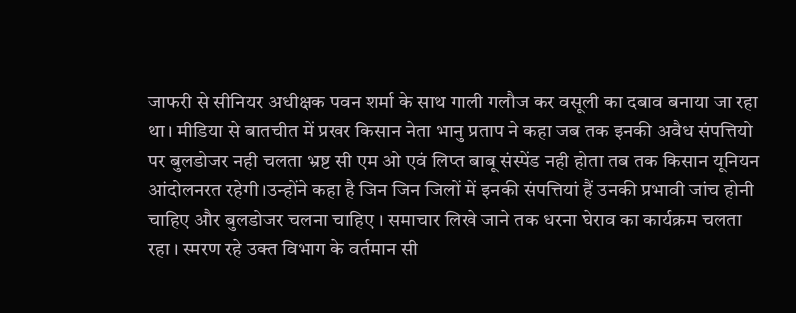जाफरी से सीनियर अधीक्षक पवन शर्मा के साथ गाली गलौज कर वसूली का दबाव बनाया जा रहा था। मीडिया से बातचीत में प्रखर किसान नेता भानु प्रताप ने कहा जब तक इनकी अवैध संपत्तियो पर बुलडोजर नही चलता भ्रष्ट सी एम ओ एवं लिप्त बाबू संस्पेंड नही होता तब तक किसान यूनियन आंदोलनरत रहेगी।उन्होंने कहा है जिन जिन जिलों में इनकी संपत्तियां हैं उनकी प्रभावी जांच होनी चाहिए और बुलडोजर चलना चाहिए । समाचार लिखे जाने तक धरना घेराव का कार्यक्रम चलता रहा । स्मरण रहे उक्त विभाग के वर्तमान सी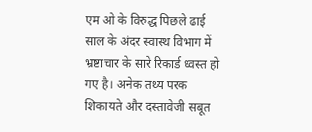एम ओ के विरुद्ध पिछले ढाई साल के अंदर स्वास्थ विभाग में भ्रष्टाचार के सारे रिकार्ड ध्वस्त हो गए है। अनेक तथ्य परक शिकायते और दस्तावेजी सबूत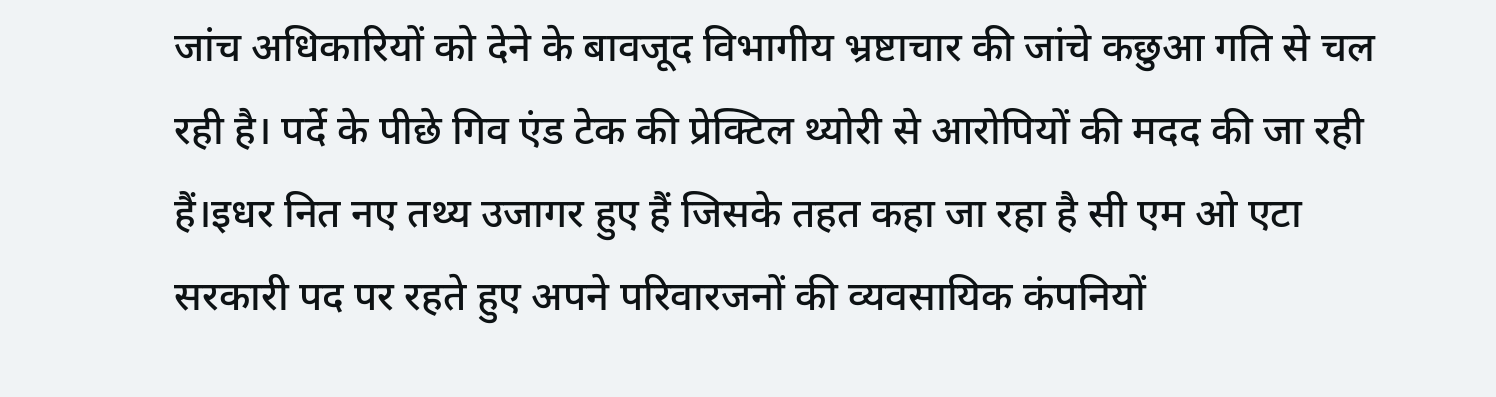जांच अधिकारियों को देने के बावजूद विभागीय भ्रष्टाचार की जांचे कछुआ गति से चल रही है। पर्दे के पीछे गिव एंड टेक की प्रेक्टिल थ्योरी से आरोपियों की मदद की जा रही हैं।इधर नित नए तथ्य उजागर हुए हैं जिसके तहत कहा जा रहा है सी एम ओ एटा सरकारी पद पर रहते हुए अपने परिवारजनों की व्यवसायिक कंपनियों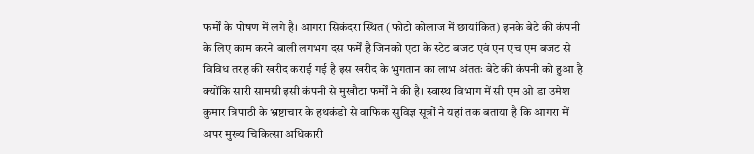फर्मों के पोषण में लगे है। आगरा सिकंदरा स्थित (फोटो कोलाज में छायांकित) इनके बेटे की कंपनी के लिए काम करने बाली लगभग दस फर्में है जिनको एटा के स्टेट बजट एवं एन एच एम बजट से विविध तरह की खरीद कराई गई है इस खरीद के भुगतान का लाभ अंततः बेटे की कंपनी को हुआ है क्योंकि सारी सामग्री इसी कंपनी से मुखौटा फर्मों ने की है। स्वास्थ विभाग में सी एम ओ डा उमेश कुमार त्रिपाठी के भ्रष्टाचार के हथकंडो से वाफिक सुविज्ञ सूत्रों ने यहां तक बताया है कि आगरा में अपर मुख्य चिकित्सा अधिकारी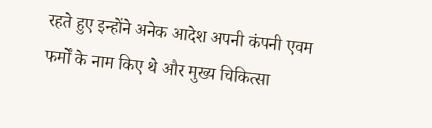रहते हुए इन्होंने अनेक आदेश अपनी कंपनी एवम फर्मों के नाम किए थे और मुख्य चिकित्सा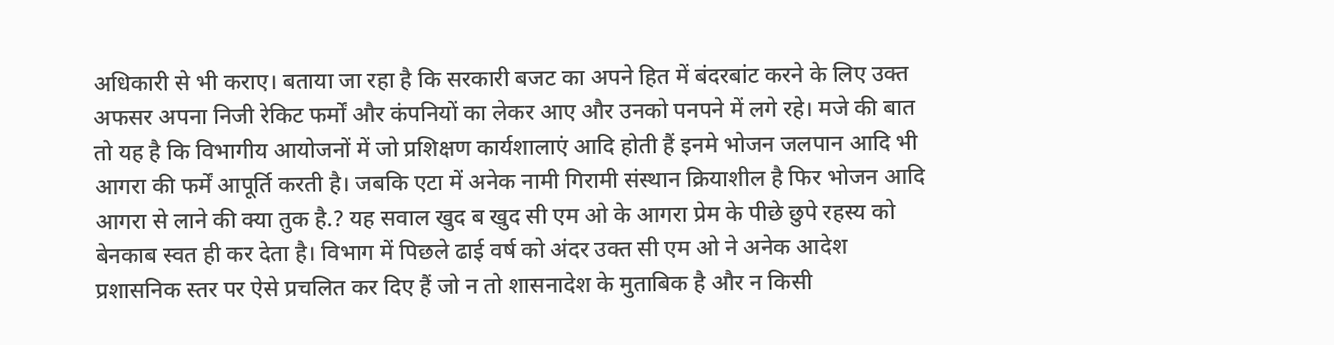अधिकारी से भी कराए। बताया जा रहा है कि सरकारी बजट का अपने हित में बंदरबांट करने के लिए उक्त अफसर अपना निजी रेकिट फर्मों और कंपनियों का लेकर आए और उनको पनपने में लगे रहे। मजे की बात तो यह है कि विभागीय आयोजनों में जो प्रशिक्षण कार्यशालाएं आदि होती हैं इनमे भोजन जलपान आदि भी आगरा की फर्में आपूर्ति करती है। जबकि एटा में अनेक नामी गिरामी संस्थान क्रियाशील है फिर भोजन आदि आगरा से लाने की क्या तुक है.? यह सवाल खुद ब खुद सी एम ओ के आगरा प्रेम के पीछे छुपे रहस्य को बेनकाब स्वत ही कर देता है। विभाग में पिछले ढाई वर्ष को अंदर उक्त सी एम ओ ने अनेक आदेश प्रशासनिक स्तर पर ऐसे प्रचलित कर दिए हैं जो न तो शासनादेश के मुताबिक है और न किसी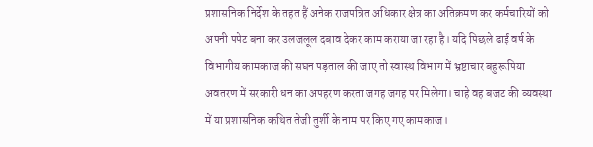प्रशासनिक निर्देश के तहत हैं अनेक राजपत्रित अधिकार क्षेत्र का अतिक्रमण कर कर्मचारियों को अपनी पपेट बना कर उलजलूल दबाव देकर काम कराया जा रहा है। यदि पिछले ढाई वर्ष के विभागीय कामकाज की सघन पड़ताल की जाए तो स्वास्थ विभाग में भ्रष्टाचार बहुरूपिया अवतरण में सरकारी धन का अपहरण करता जगह जगह पर मिलेगा। चाहे वह बजट की व्यवस्था में या प्रशासनिक कथित तेजी तुर्शी के नाम पर किए गए कामकाज।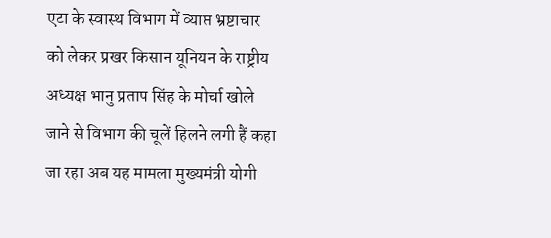एटा के स्वास्थ विभाग में व्याप्त भ्रष्टाचार को लेकर प्रखर किसान यूनियन के राष्ट्रीय अध्यक्ष भानु प्रताप सिंह के मोर्चा खोले जाने से विभाग की चूलें हिलने लगी हैं कहा जा रहा अब यह मामला मुख्यमंत्री योगी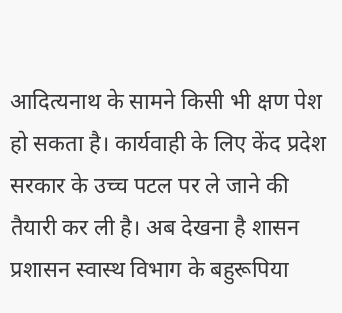आदित्यनाथ के सामने किसी भी क्षण पेश हो सकता है। कार्यवाही के लिए केंद प्रदेश सरकार के उच्च पटल पर ले जाने की तैयारी कर ली है। अब देखना है शासन प्रशासन स्वास्थ विभाग के बहुरूपिया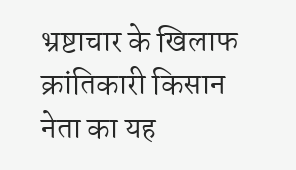भ्रष्टाचार के खिलाफ क्रांतिकारी किसान नेता का यह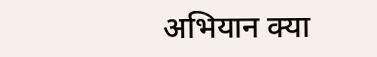अभियान क्या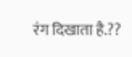रंग दिखाता है.??